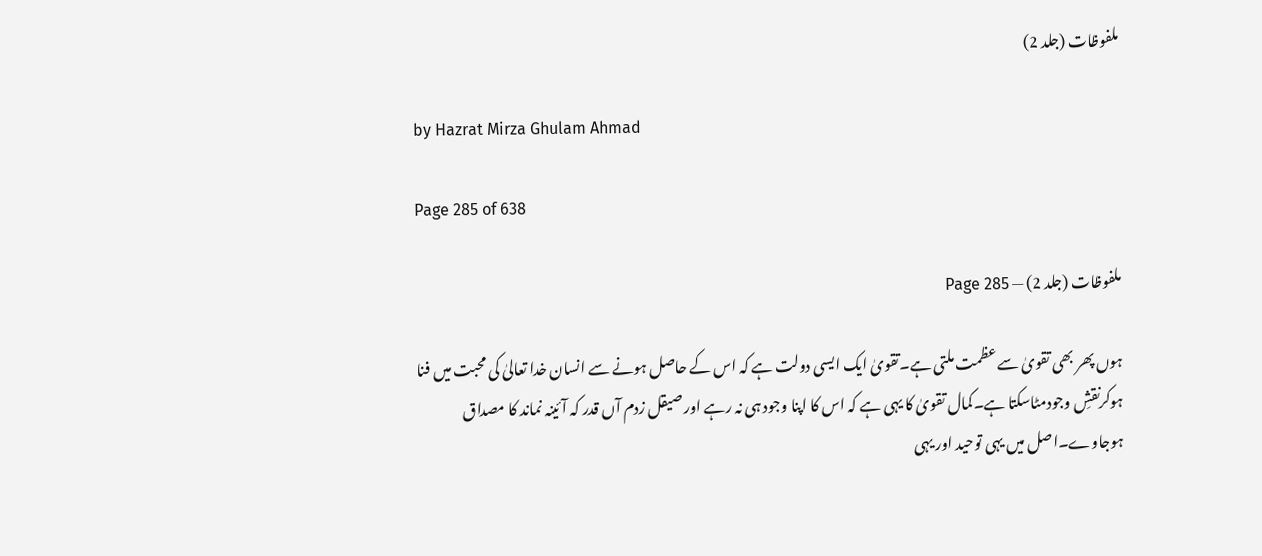ملفوظات (جلد 2)

by Hazrat Mirza Ghulam Ahmad

Page 285 of 638

ملفوظات (جلد 2) — Page 285

ہوں پھر بھی تقویٰ سے عظمت ملتی ہے۔تقویٰ ایک ایسی دولت ہے کہ اس کے حاصل ہونے سے انسان خدا تعالیٰ کی محبت میں فنا ہوکرنقشِ وجودمٹاسکتا ہے۔کمال تقویٰ کا یہی ہے کہ اس کا اپنا وجود ہی نہ رہے اور صیقل زدم آں قدر کہ آئینہ نماند کا مصداق ہوجاوے۔اصل میں یہی توحید اور یہی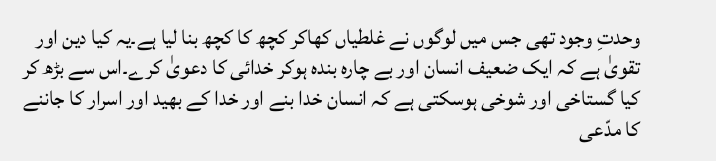وحدتِ وجود تھی جس میں لوگوں نے غلطیاں کھاکر کچھ کا کچھ بنا لیا ہے۔یہ کیا دین اور تقویٰ ہے کہ ایک ضعیف انسان اور بے چارہ بندہ ہوکر خدائی کا دعویٰ کرے۔اس سے بڑھ کر کیا گستاخی اور شوخی ہوسکتی ہے کہ انسان خدا بنے اور خدا کے بھید اور اسرار کا جاننے کا مدّعی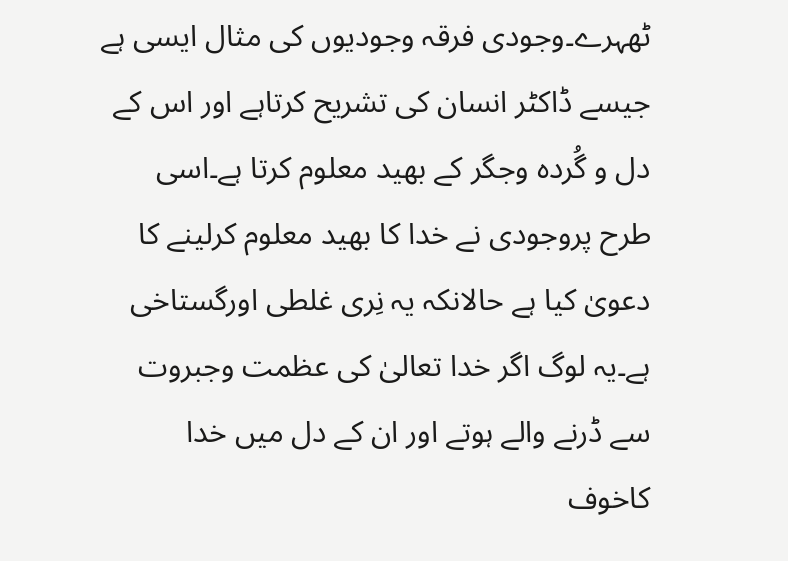ٹھہرے۔وجودی فرقہ وجودیوں کی مثال ایسی ہے جیسے ڈاکٹر انسان کی تشریح کرتاہے اور اس کے دل و گُردہ وجگر کے بھید معلوم کرتا ہے۔اسی طرح پروجودی نے خدا کا بھید معلوم کرلینے کا دعویٰ کیا ہے حالانکہ یہ نِری غلطی اورگستاخی ہے۔یہ لوگ اگر خدا تعالیٰ کی عظمت وجبروت سے ڈرنے والے ہوتے اور ان کے دل میں خدا کاخوف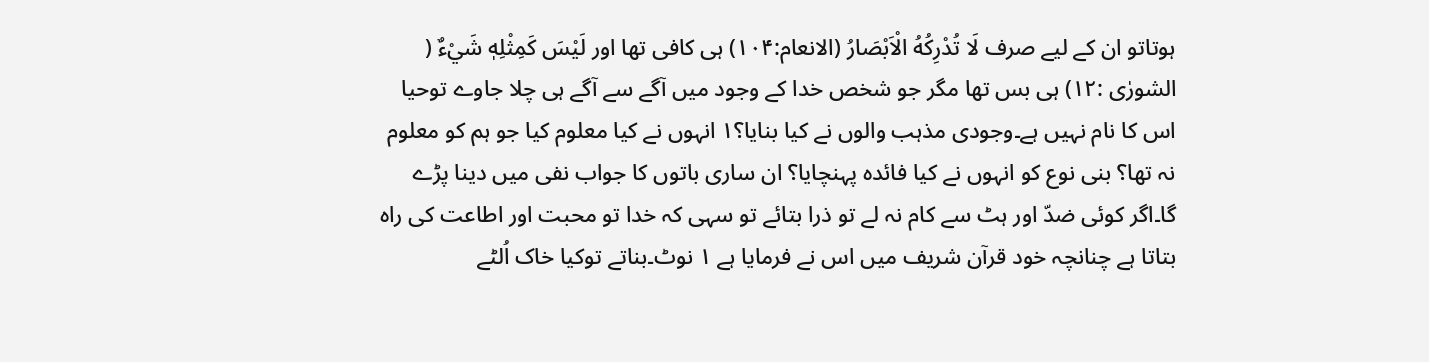ہوتاتو ان کے لیے صرف لَا تُدْرِكُهُ الْاَبْصَارُ (الانعام:۱۰۴) ہی کافی تھا اور لَيْسَ كَمِثْلِهٖ شَيْءٌ ( الشورٰی :۱۲) ہی بس تھا مگر جو شخص خدا کے وجود میں آگے سے آگے ہی چلا جاوے توحیا اس کا نام نہیں ہے۔وجودی مذہب والوں نے کیا بنایا؟۱ انہوں نے کیا معلوم کیا جو ہم کو معلوم نہ تھا؟ بنی نوع کو انہوں نے کیا فائدہ پہنچایا؟ ان ساری باتوں کا جواب نفی میں دینا پڑے گا۔اگر کوئی ضدّ اور ہٹ سے کام نہ لے تو ذرا بتائے تو سہی کہ خدا تو محبت اور اطاعت کی راہ بتاتا ہے چنانچہ خود قرآن شریف میں اس نے فرمایا ہے ۱ نوٹ۔بناتے توکیا خاک اُلٹے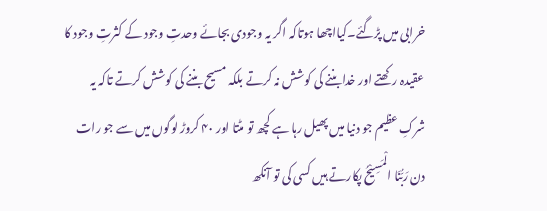خرابی میں پڑگئے۔کیااچھا ہوتاکہ اگر یہ وجودی بجائے وحدتِ وجود کے کثرتِ وجود کا عقیدہ رکھتے اور خدابننے کی کوشش نہ کرتے بلکہ مسیح بننے کی کوشش کرتے تاکہ یہ شرکِ عظیم جو دنیا میں پھیل رہا ہے کچھ تو مٹتا اور ۴۰ کروڑ لوگوں میں سے جو رات دن رَبُّنَا الْمَسِیْحُ پکارتے ہیں کسی کی تو آنکھ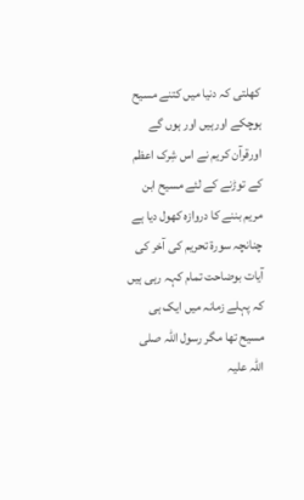کھلتی کہ دنیا میں کتنے مسیح ہوچکے اورہیں اور ہوں گے اورقرآن کریم نے اس شِرک اعظم کے توڑنے کے لئے مسیح ابن مریم بننے کا دروازہ کھول دیا ہے چنانچہ سورۃ تحریم کی آخر کی آیات بوضاحت تمام کہہ رہی ہیں کہ پہلے زمانہ میں ایک ہی مسیح تھا مگر رسول اللہ صلی اللہ علیہ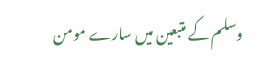وسلم کے متبعین میں سارے مومن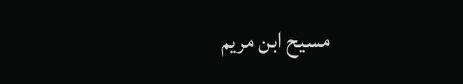مسیح ابن مریم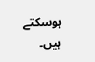ہوسکتے ہیں۔